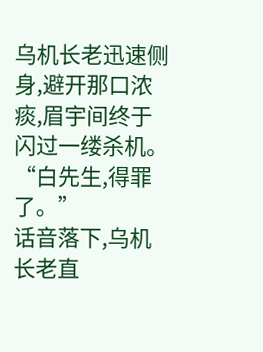乌机长老迅速侧身,避开那口浓痰,眉宇间终于闪过一缕杀机。
“白先生,得罪了。”
话音落下,乌机长老直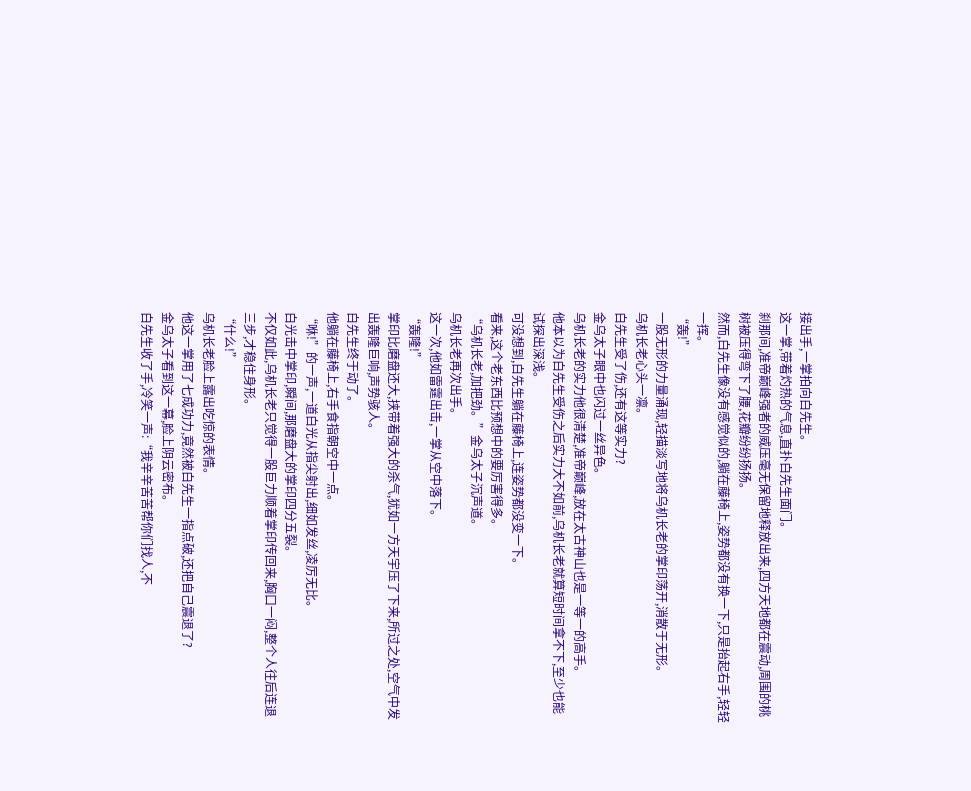接出手,一掌拍向白先生。
这一掌,带着灼热的气息,直扑白先生面门。
刹那间,准帝巅峰强者的威压毫无保留地释放出来,四方天地都在震动,周围的桃树被压得弯下了腰,花瓣纷纷扬扬。
然而,白先生像没有感觉似的,躺在藤椅上,姿势都没有换一下,只是抬起右手,轻轻一挥。
“轰!”
一股无形的力量涌现,轻描淡写地将乌机长老的掌印荡开,消散于无形。
乌机长老心头一凛。
白先生受了伤,还有这等实力?
金乌太子眼中也闪过一丝异色。
乌机长老的实力他很清楚,准帝巅峰,放在太古神山也是一等一的高手。
他本以为白先生受伤之后实力大不如前,乌机长老就算短时间拿不下,至少也能试探出深浅。
可没想到,白先生躺在藤椅上,连姿势都没变一下。
看来,这个老东西比预想中的要厉害得多。
“乌机长老,加把劲。”金乌太子沉声道。
乌机长老再次出手。
这一次,他如雷霆出击,一掌从空中落下。
“轰隆!”
掌印比磨盘还大,挟带着强大的杀气,犹如一方天宇压了下来,所过之处,空气中发出轰隆巨响,声势骇人。
白先生终于动了。
他躺在藤椅上,右手食指朝空中一点。
“咻!”的一声,一道白光从指尖射出,细如发丝,凌厉无比。
白光击中掌印,瞬间,那磨盘大的掌印四分五裂。
不仅如此,乌机长老只觉得一股巨力顺着掌印传回来,胸口一闷,整个人往后连退三步,才稳住身形。
“什么!”
乌机长老脸上露出吃惊的表情。
他这一掌用了七成功力,竟然被白先生一指点破,还把自己震退了?
金乌太子看到这一幕,脸上阴云密布。
白先生收了手,冷笑一声:“我辛辛苦苦帮你们找人,不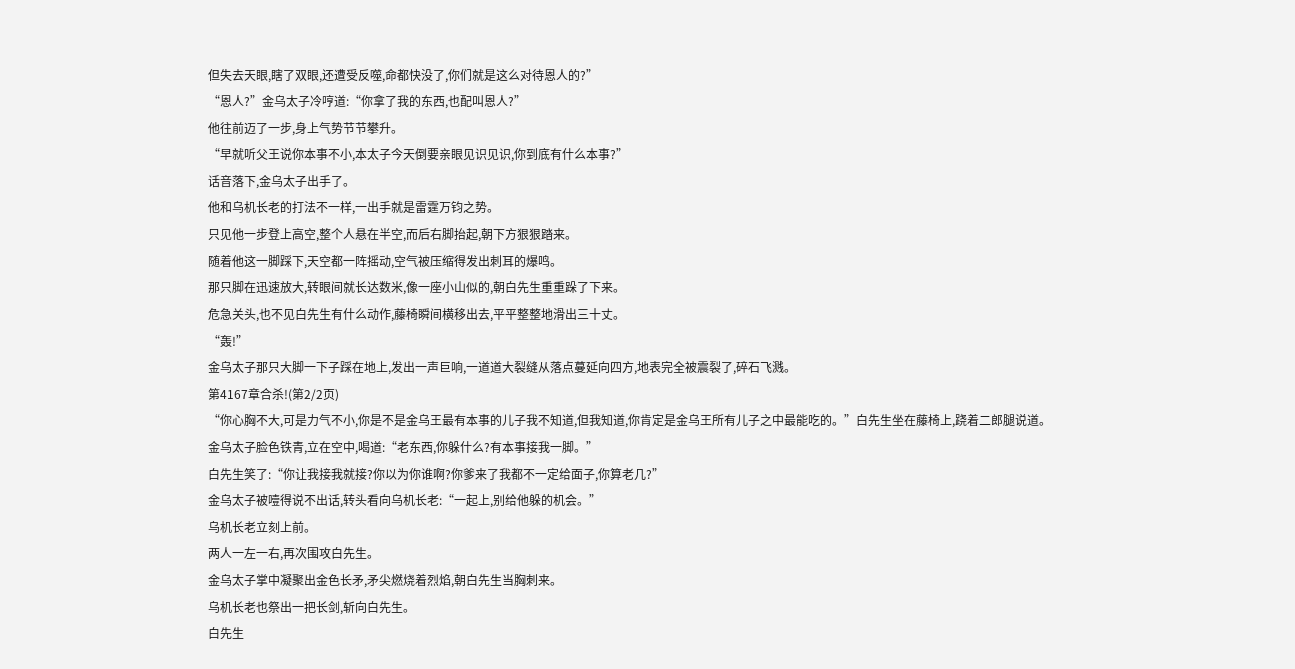但失去天眼,瞎了双眼,还遭受反噬,命都快没了,你们就是这么对待恩人的?”
“恩人?”金乌太子冷哼道:“你拿了我的东西,也配叫恩人?”
他往前迈了一步,身上气势节节攀升。
“早就听父王说你本事不小,本太子今天倒要亲眼见识见识,你到底有什么本事?”
话音落下,金乌太子出手了。
他和乌机长老的打法不一样,一出手就是雷霆万钧之势。
只见他一步登上高空,整个人悬在半空,而后右脚抬起,朝下方狠狠踏来。
随着他这一脚踩下,天空都一阵摇动,空气被压缩得发出刺耳的爆鸣。
那只脚在迅速放大,转眼间就长达数米,像一座小山似的,朝白先生重重跺了下来。
危急关头,也不见白先生有什么动作,藤椅瞬间横移出去,平平整整地滑出三十丈。
“轰!”
金乌太子那只大脚一下子踩在地上,发出一声巨响,一道道大裂缝从落点蔓延向四方,地表完全被震裂了,碎石飞溅。
第4167章合杀!(第2/2页)
“你心胸不大,可是力气不小,你是不是金乌王最有本事的儿子我不知道,但我知道,你肯定是金乌王所有儿子之中最能吃的。”白先生坐在藤椅上,跷着二郎腿说道。
金乌太子脸色铁青,立在空中,喝道:“老东西,你躲什么?有本事接我一脚。”
白先生笑了:“你让我接我就接?你以为你谁啊?你爹来了我都不一定给面子,你算老几?”
金乌太子被噎得说不出话,转头看向乌机长老:“一起上,别给他躲的机会。”
乌机长老立刻上前。
两人一左一右,再次围攻白先生。
金乌太子掌中凝聚出金色长矛,矛尖燃烧着烈焰,朝白先生当胸刺来。
乌机长老也祭出一把长剑,斩向白先生。
白先生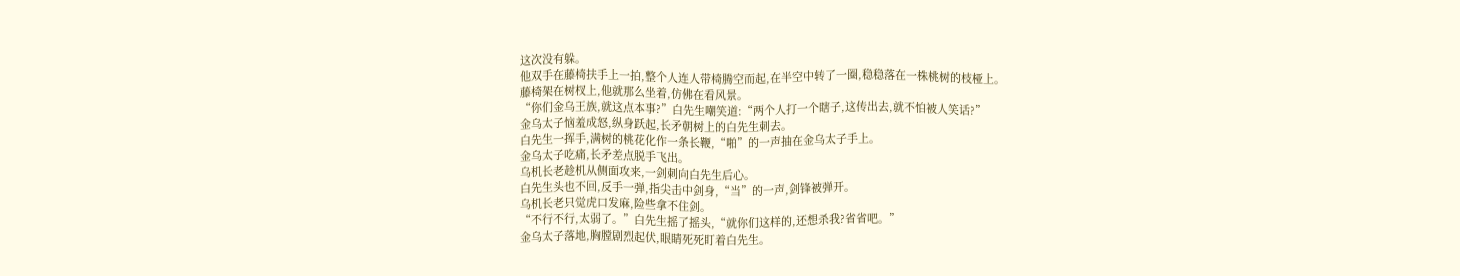这次没有躲。
他双手在藤椅扶手上一拍,整个人连人带椅腾空而起,在半空中转了一圈,稳稳落在一株桃树的枝桠上。
藤椅架在树杈上,他就那么坐着,仿佛在看风景。
“你们金乌王族,就这点本事?”白先生嘲笑道:“两个人打一个瞎子,这传出去,就不怕被人笑话?”
金乌太子恼羞成怒,纵身跃起,长矛朝树上的白先生刺去。
白先生一挥手,满树的桃花化作一条长鞭,“啪”的一声抽在金乌太子手上。
金乌太子吃痛,长矛差点脱手飞出。
乌机长老趁机从侧面攻来,一剑刺向白先生后心。
白先生头也不回,反手一弹,指尖击中剑身,“当”的一声,剑锋被弹开。
乌机长老只觉虎口发麻,险些拿不住剑。
“不行不行,太弱了。”白先生摇了摇头,“就你们这样的,还想杀我?省省吧。”
金乌太子落地,胸膛剧烈起伏,眼睛死死盯着白先生。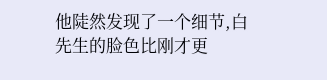他陡然发现了一个细节,白先生的脸色比刚才更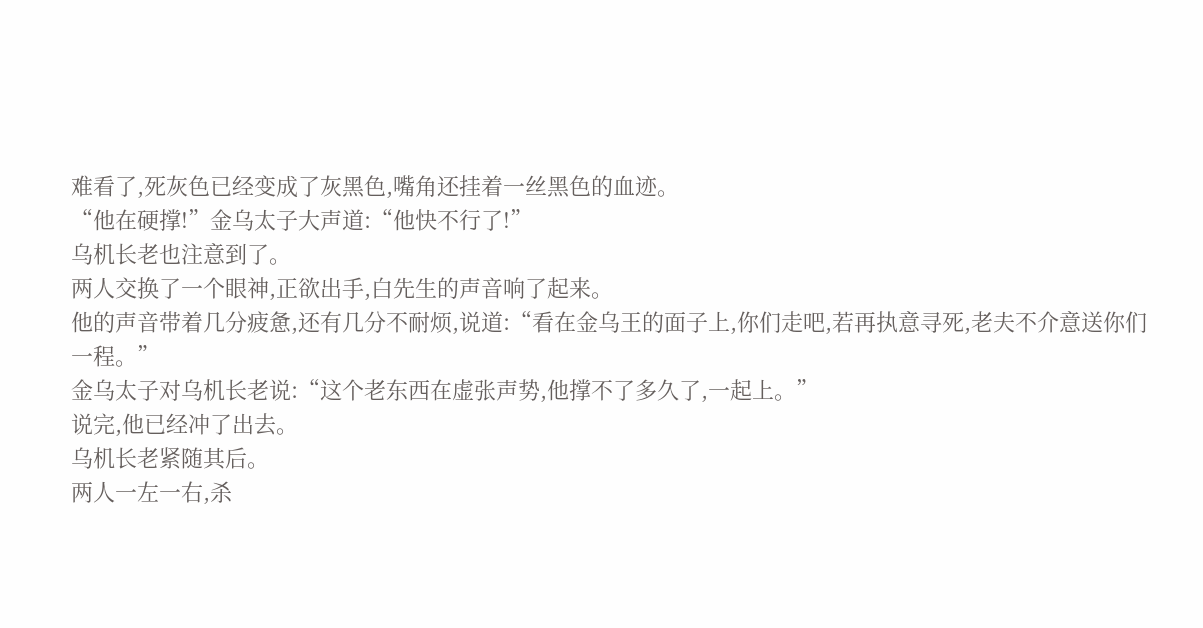难看了,死灰色已经变成了灰黑色,嘴角还挂着一丝黑色的血迹。
“他在硬撑!”金乌太子大声道:“他快不行了!”
乌机长老也注意到了。
两人交换了一个眼神,正欲出手,白先生的声音响了起来。
他的声音带着几分疲惫,还有几分不耐烦,说道:“看在金乌王的面子上,你们走吧,若再执意寻死,老夫不介意送你们一程。”
金乌太子对乌机长老说:“这个老东西在虚张声势,他撑不了多久了,一起上。”
说完,他已经冲了出去。
乌机长老紧随其后。
两人一左一右,杀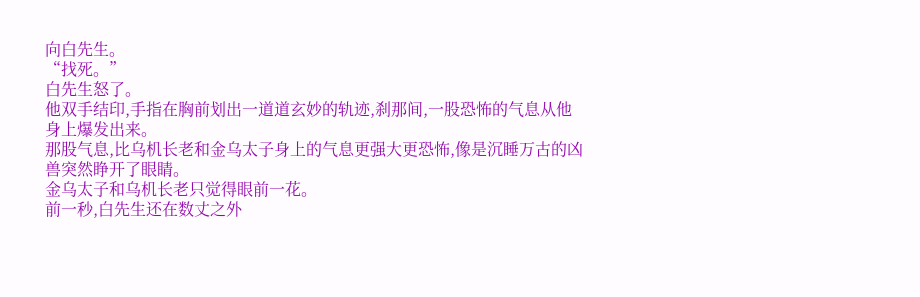向白先生。
“找死。”
白先生怒了。
他双手结印,手指在胸前划出一道道玄妙的轨迹,刹那间,一股恐怖的气息从他身上爆发出来。
那股气息,比乌机长老和金乌太子身上的气息更强大更恐怖,像是沉睡万古的凶兽突然睁开了眼睛。
金乌太子和乌机长老只觉得眼前一花。
前一秒,白先生还在数丈之外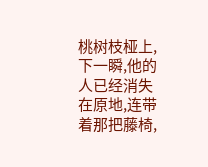桃树枝桠上,下一瞬,他的人已经消失在原地,连带着那把藤椅,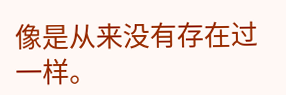像是从来没有存在过一样。